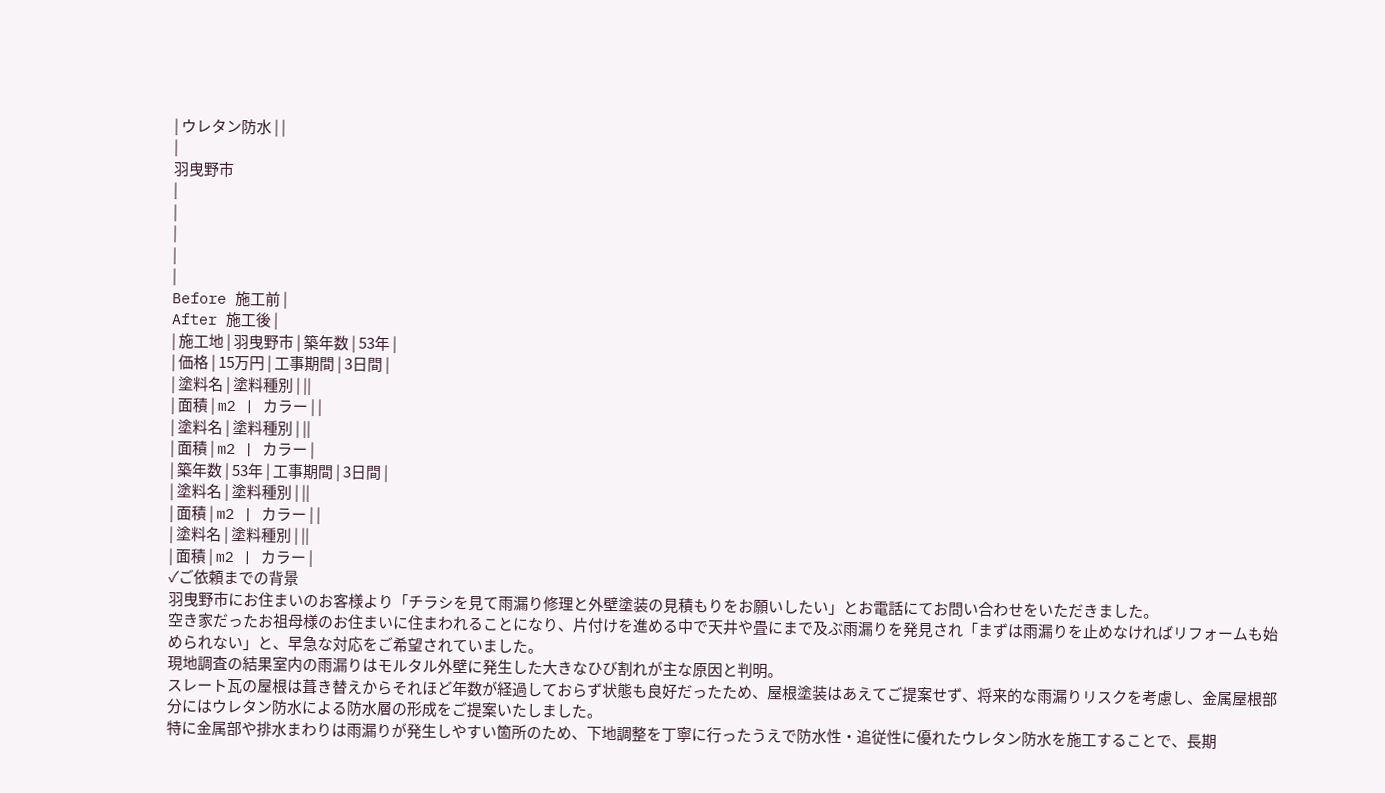| ウレタン防水 | |
|
羽曳野市
|
|
|
|
|
Before 施工前 |
After 施工後 |
| 施工地 | 羽曳野市 | 築年数 | 53年 |
| 価格 | 15万円 | 工事期間 | 3日間 |
| 塗料名 | 塗料種別 | ||
| 面積 | m2 | カラー | |
| 塗料名 | 塗料種別 | ||
| 面積 | m2 | カラー |
| 築年数 | 53年 | 工事期間 | 3日間 |
| 塗料名 | 塗料種別 | ||
| 面積 | m2 | カラー | |
| 塗料名 | 塗料種別 | ||
| 面積 | m2 | カラー |
✓ご依頼までの背景
羽曳野市にお住まいのお客様より「チラシを見て雨漏り修理と外壁塗装の見積もりをお願いしたい」とお電話にてお問い合わせをいただきました。
空き家だったお祖母様のお住まいに住まわれることになり、片付けを進める中で天井や畳にまで及ぶ雨漏りを発見され「まずは雨漏りを止めなければリフォームも始められない」と、早急な対応をご希望されていました。
現地調査の結果室内の雨漏りはモルタル外壁に発生した大きなひび割れが主な原因と判明。
スレート瓦の屋根は葺き替えからそれほど年数が経過しておらず状態も良好だったため、屋根塗装はあえてご提案せず、将来的な雨漏りリスクを考慮し、金属屋根部分にはウレタン防水による防水層の形成をご提案いたしました。
特に金属部や排水まわりは雨漏りが発生しやすい箇所のため、下地調整を丁寧に行ったうえで防水性・追従性に優れたウレタン防水を施工することで、長期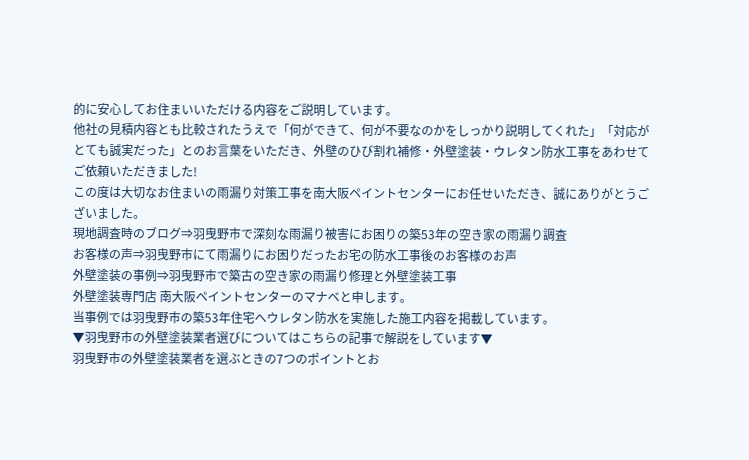的に安心してお住まいいただける内容をご説明しています。
他社の見積内容とも比較されたうえで「何ができて、何が不要なのかをしっかり説明してくれた」「対応がとても誠実だった」とのお言葉をいただき、外壁のひび割れ補修・外壁塗装・ウレタン防水工事をあわせてご依頼いただきました!
この度は大切なお住まいの雨漏り対策工事を南大阪ペイントセンターにお任せいただき、誠にありがとうございました。
現地調査時のブログ⇒羽曳野市で深刻な雨漏り被害にお困りの築53年の空き家の雨漏り調査
お客様の声⇒羽曳野市にて雨漏りにお困りだったお宅の防水工事後のお客様のお声
外壁塗装の事例⇒羽曳野市で築古の空き家の雨漏り修理と外壁塗装工事
外壁塗装専門店 南大阪ペイントセンターのマナベと申します。
当事例では羽曳野市の築53年住宅へウレタン防水を実施した施工内容を掲載しています。
▼羽曳野市の外壁塗装業者選びについてはこちらの記事で解説をしています▼
羽曳野市の外壁塗装業者を選ぶときの7つのポイントとお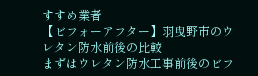すすめ業者
【ビフォーアフター】羽曳野市のウレタン防水前後の比較
まずはウレタン防水工事前後のビフ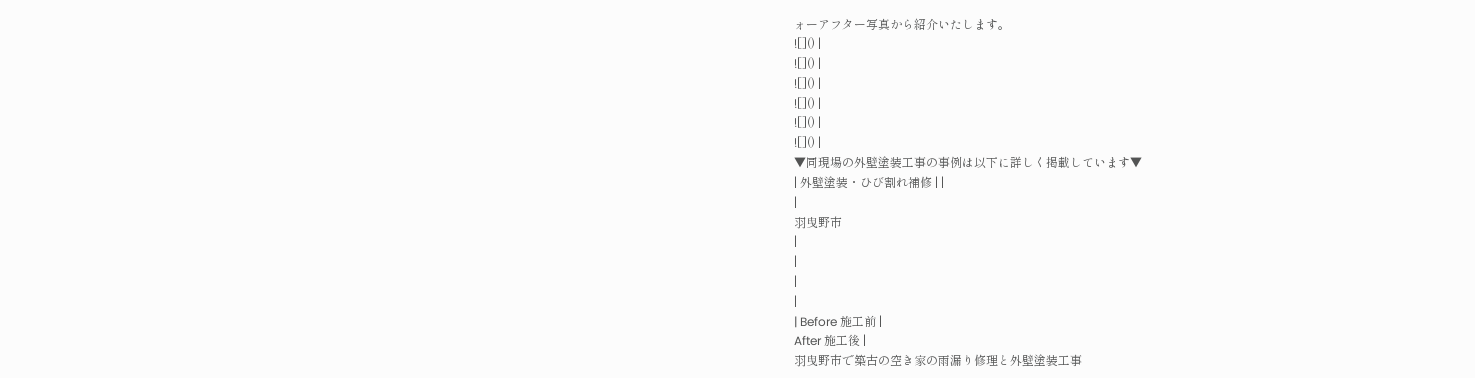ォーアフター写真から紹介いたします。
![]() |
![]() |
![]() |
![]() |
![]() |
![]() |
▼同現場の外壁塗装工事の事例は以下に詳しく掲載しています▼
| 外壁塗装・ひび割れ補修 | |
|
羽曳野市
|
|
|
|
| Before 施工前 |
After 施工後 |
羽曳野市で築古の空き家の雨漏り修理と外壁塗装工事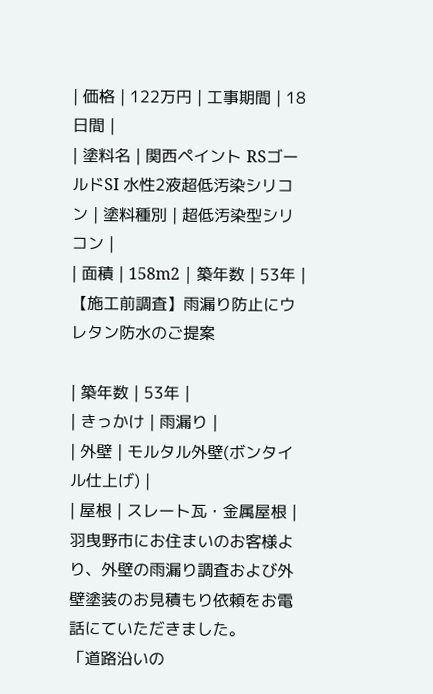| 価格 | 122万円 | 工事期間 | 18日間 |
| 塗料名 | 関西ペイント RSゴールドSI 水性2液超低汚染シリコン | 塗料種別 | 超低汚染型シリコン |
| 面積 | 158m2 | 築年数 | 53年 |
【施工前調査】雨漏り防止にウレタン防水のご提案

| 築年数 | 53年 |
| きっかけ | 雨漏り |
| 外壁 | モルタル外壁(ボンタイル仕上げ) |
| 屋根 | スレート瓦・金属屋根 |
羽曳野市にお住まいのお客様より、外壁の雨漏り調査および外壁塗装のお見積もり依頼をお電話にていただきました。
「道路沿いの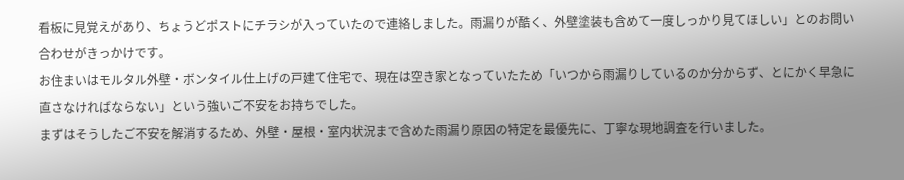看板に見覚えがあり、ちょうどポストにチラシが入っていたので連絡しました。雨漏りが酷く、外壁塗装も含めて一度しっかり見てほしい」とのお問い合わせがきっかけです。
お住まいはモルタル外壁・ボンタイル仕上げの戸建て住宅で、現在は空き家となっていたため「いつから雨漏りしているのか分からず、とにかく早急に直さなければならない」という強いご不安をお持ちでした。
まずはそうしたご不安を解消するため、外壁・屋根・室内状況まで含めた雨漏り原因の特定を最優先に、丁寧な現地調査を行いました。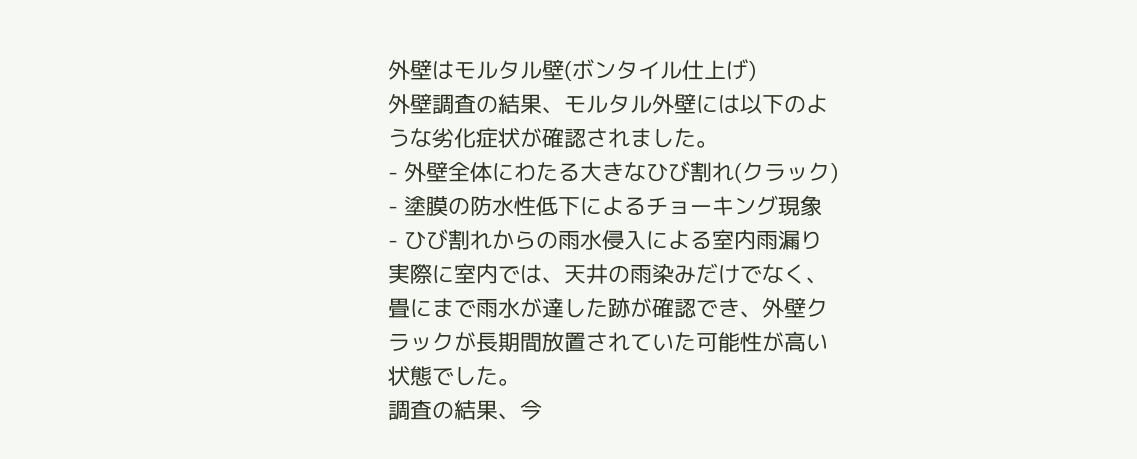外壁はモルタル壁(ボンタイル仕上げ)
外壁調査の結果、モルタル外壁には以下のような劣化症状が確認されました。
- 外壁全体にわたる大きなひび割れ(クラック)
- 塗膜の防水性低下によるチョーキング現象
- ひび割れからの雨水侵入による室内雨漏り
実際に室内では、天井の雨染みだけでなく、畳にまで雨水が達した跡が確認でき、外壁クラックが長期間放置されていた可能性が高い状態でした。
調査の結果、今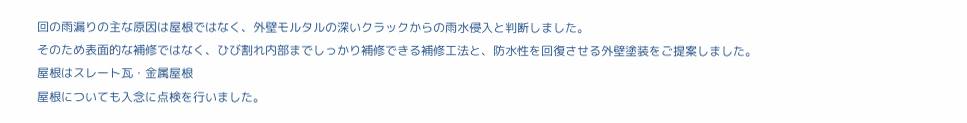回の雨漏りの主な原因は屋根ではなく、外壁モルタルの深いクラックからの雨水侵入と判断しました。
そのため表面的な補修ではなく、ひび割れ内部までしっかり補修できる補修工法と、防水性を回復させる外壁塗装をご提案しました。
屋根はスレート瓦・金属屋根
屋根についても入念に点検を行いました。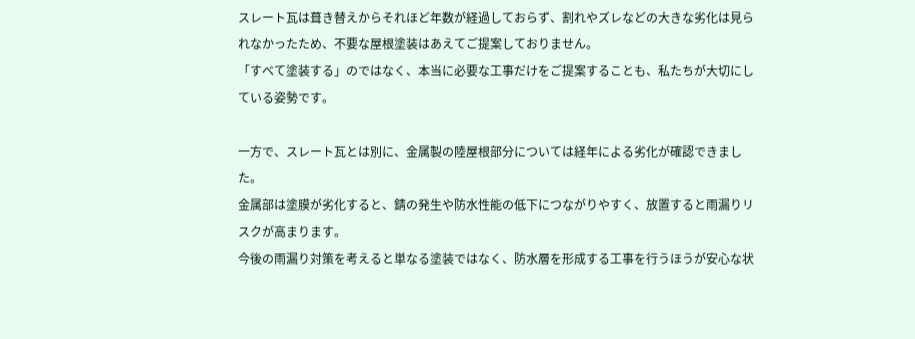スレート瓦は葺き替えからそれほど年数が経過しておらず、割れやズレなどの大きな劣化は見られなかったため、不要な屋根塗装はあえてご提案しておりません。
「すべて塗装する」のではなく、本当に必要な工事だけをご提案することも、私たちが大切にしている姿勢です。

一方で、スレート瓦とは別に、金属製の陸屋根部分については経年による劣化が確認できました。
金属部は塗膜が劣化すると、錆の発生や防水性能の低下につながりやすく、放置すると雨漏りリスクが高まります。
今後の雨漏り対策を考えると単なる塗装ではなく、防水層を形成する工事を行うほうが安心な状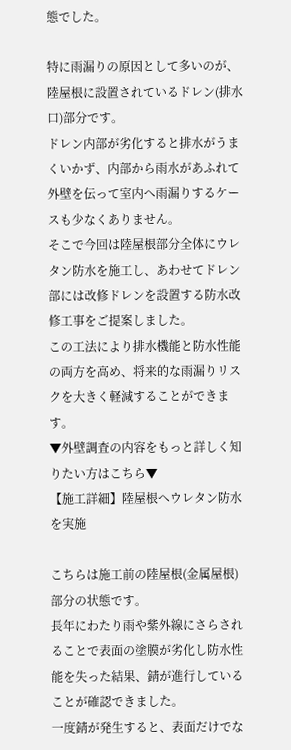態でした。

特に雨漏りの原因として多いのが、陸屋根に設置されているドレン(排水口)部分です。
ドレン内部が劣化すると排水がうまくいかず、内部から雨水があふれて外壁を伝って室内へ雨漏りするケースも少なくありません。
そこで今回は陸屋根部分全体にウレタン防水を施工し、あわせてドレン部には改修ドレンを設置する防水改修工事をご提案しました。
この工法により排水機能と防水性能の両方を高め、将来的な雨漏りリスクを大きく軽減することができます。
▼外壁調査の内容をもっと詳しく知りたい方はこちら▼
【施工詳細】陸屋根へウレタン防水を実施

こちらは施工前の陸屋根(金属屋根)部分の状態です。
長年にわたり雨や紫外線にさらされることで表面の塗膜が劣化し防水性能を失った結果、錆が進行していることが確認できました。
一度錆が発生すると、表面だけでな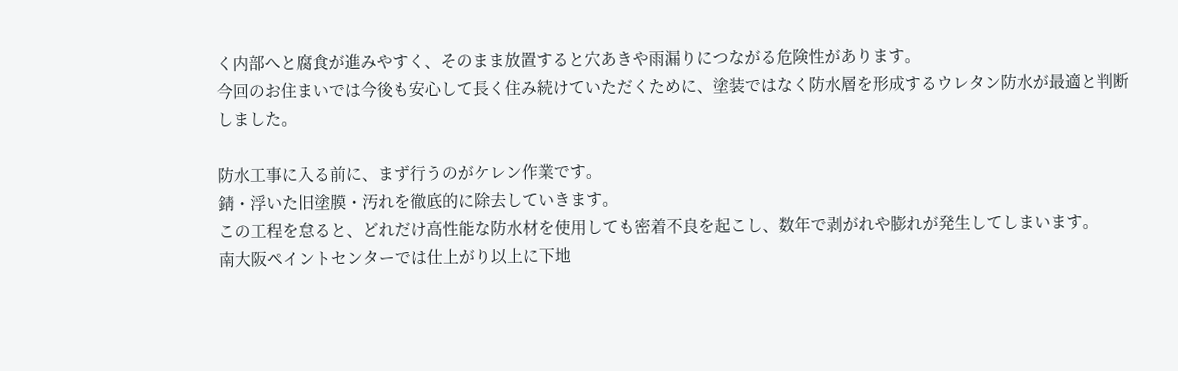く内部へと腐食が進みやすく、そのまま放置すると穴あきや雨漏りにつながる危険性があります。
今回のお住まいでは今後も安心して長く住み続けていただくために、塗装ではなく防水層を形成するウレタン防水が最適と判断しました。

防水工事に入る前に、まず行うのがケレン作業です。
錆・浮いた旧塗膜・汚れを徹底的に除去していきます。
この工程を怠ると、どれだけ高性能な防水材を使用しても密着不良を起こし、数年で剥がれや膨れが発生してしまいます。
南大阪ペイントセンターでは仕上がり以上に下地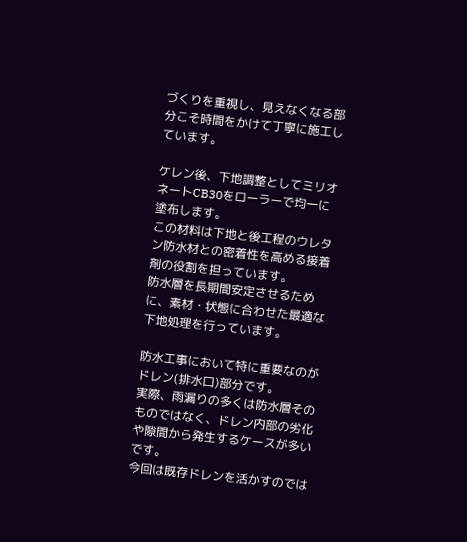づくりを重視し、見えなくなる部分こそ時間をかけて丁寧に施工しています。

ケレン後、下地調整としてミリオネートCB30をローラーで均一に塗布します。
この材料は下地と後工程のウレタン防水材との密着性を高める接着剤の役割を担っています。
防水層を長期間安定させるために、素材・状態に合わせた最適な下地処理を行っています。

防水工事において特に重要なのがドレン(排水口)部分です。
実際、雨漏りの多くは防水層そのものではなく、ドレン内部の劣化や隙間から発生するケースが多いです。
今回は既存ドレンを活かすのでは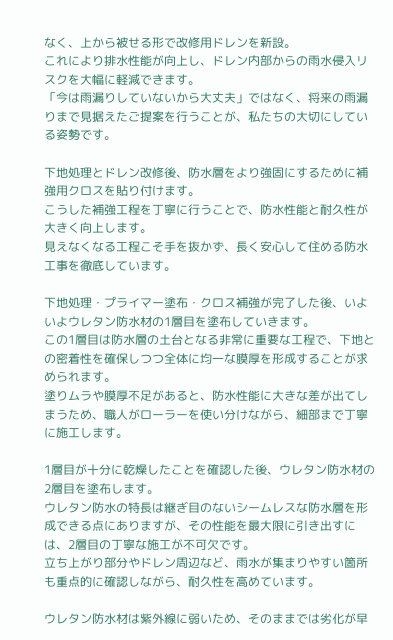なく、上から被せる形で改修用ドレンを新設。
これにより排水性能が向上し、ドレン内部からの雨水侵入リスクを大幅に軽減できます。
「今は雨漏りしていないから大丈夫」ではなく、将来の雨漏りまで見据えたご提案を行うことが、私たちの大切にしている姿勢です。

下地処理とドレン改修後、防水層をより強固にするために補強用クロスを貼り付けます。
こうした補強工程を丁寧に行うことで、防水性能と耐久性が大きく向上します。
見えなくなる工程こそ手を抜かず、長く安心して住める防水工事を徹底しています。

下地処理・プライマー塗布・クロス補強が完了した後、いよいよウレタン防水材の1層目を塗布していきます。
この1層目は防水層の土台となる非常に重要な工程で、下地との密着性を確保しつつ全体に均一な膜厚を形成することが求められます。
塗りムラや膜厚不足があると、防水性能に大きな差が出てしまうため、職人がローラーを使い分けながら、細部まで丁寧に施工します。

1層目が十分に乾燥したことを確認した後、ウレタン防水材の2層目を塗布します。
ウレタン防水の特長は継ぎ目のないシームレスな防水層を形成できる点にありますが、その性能を最大限に引き出すには、2層目の丁寧な施工が不可欠です。
立ち上がり部分やドレン周辺など、雨水が集まりやすい箇所も重点的に確認しながら、耐久性を高めています。

ウレタン防水材は紫外線に弱いため、そのままでは劣化が早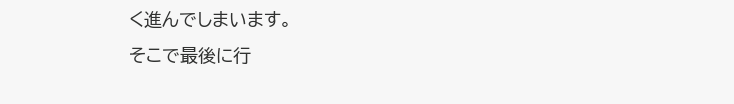く進んでしまいます。
そこで最後に行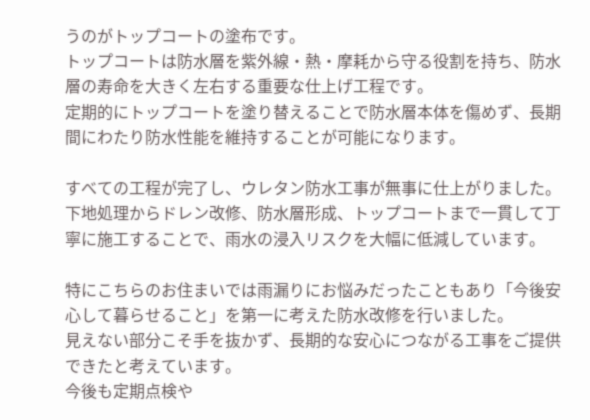うのがトップコートの塗布です。
トップコートは防水層を紫外線・熱・摩耗から守る役割を持ち、防水層の寿命を大きく左右する重要な仕上げ工程です。
定期的にトップコートを塗り替えることで防水層本体を傷めず、長期間にわたり防水性能を維持することが可能になります。

すべての工程が完了し、ウレタン防水工事が無事に仕上がりました。
下地処理からドレン改修、防水層形成、トップコートまで一貫して丁寧に施工することで、雨水の浸入リスクを大幅に低減しています。

特にこちらのお住まいでは雨漏りにお悩みだったこともあり「今後安心して暮らせること」を第一に考えた防水改修を行いました。
見えない部分こそ手を抜かず、長期的な安心につながる工事をご提供できたと考えています。
今後も定期点検や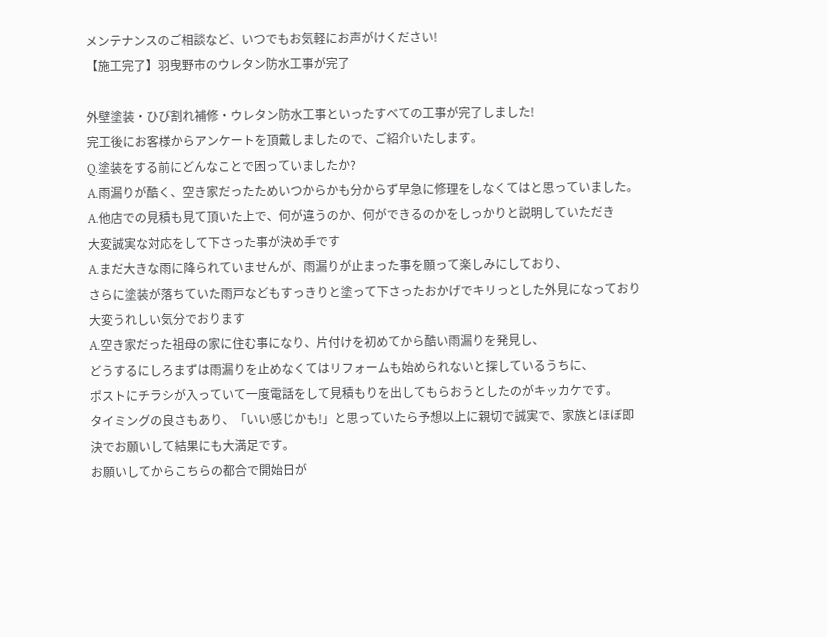メンテナンスのご相談など、いつでもお気軽にお声がけください!
【施工完了】羽曳野市のウレタン防水工事が完了

外壁塗装・ひび割れ補修・ウレタン防水工事といったすべての工事が完了しました!
完工後にお客様からアンケートを頂戴しましたので、ご紹介いたします。
Q.塗装をする前にどんなことで困っていましたか?
A.雨漏りが酷く、空き家だったためいつからかも分からず早急に修理をしなくてはと思っていました。
A.他店での見積も見て頂いた上で、何が違うのか、何ができるのかをしっかりと説明していただき
大変誠実な対応をして下さった事が決め手です
A.まだ大きな雨に降られていませんが、雨漏りが止まった事を願って楽しみにしており、
さらに塗装が落ちていた雨戸などもすっきりと塗って下さったおかげでキリっとした外見になっており大変うれしい気分でおります
A.空き家だった祖母の家に住む事になり、片付けを初めてから酷い雨漏りを発見し、
どうするにしろまずは雨漏りを止めなくてはリフォームも始められないと探しているうちに、
ポストにチラシが入っていて一度電話をして見積もりを出してもらおうとしたのがキッカケです。
タイミングの良さもあり、「いい感じかも!」と思っていたら予想以上に親切で誠実で、家族とほぼ即決でお願いして結果にも大満足です。
お願いしてからこちらの都合で開始日が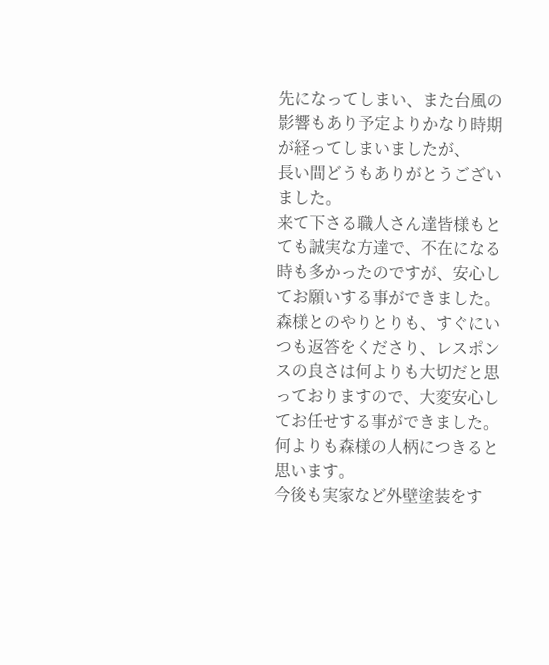先になってしまい、また台風の影響もあり予定よりかなり時期が経ってしまいましたが、
長い間どうもありがとうございました。
来て下さる職人さん達皆様もとても誠実な方達で、不在になる時も多かったのですが、安心してお願いする事ができました。
森様とのやりとりも、すぐにいつも返答をくださり、レスポンスの良さは何よりも大切だと思っておりますので、大変安心してお任せする事ができました。
何よりも森様の人柄につきると思います。
今後も実家など外壁塗装をす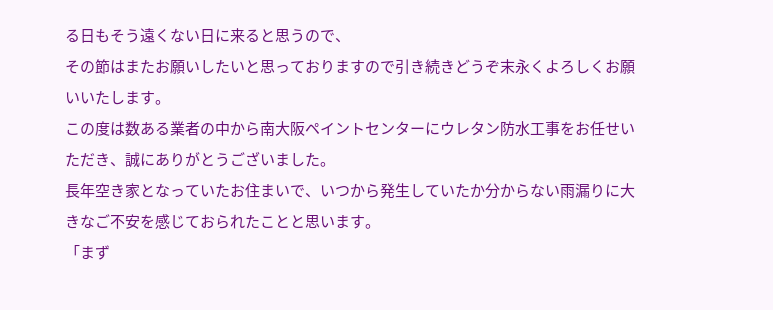る日もそう遠くない日に来ると思うので、
その節はまたお願いしたいと思っておりますので引き続きどうぞ末永くよろしくお願いいたします。
この度は数ある業者の中から南大阪ペイントセンターにウレタン防水工事をお任せいただき、誠にありがとうございました。
長年空き家となっていたお住まいで、いつから発生していたか分からない雨漏りに大きなご不安を感じておられたことと思います。
「まず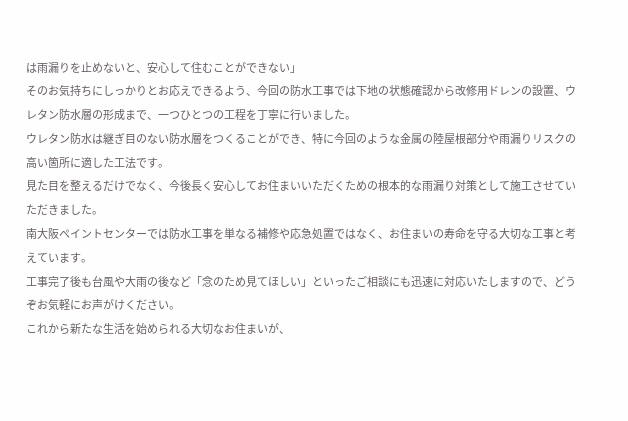は雨漏りを止めないと、安心して住むことができない」
そのお気持ちにしっかりとお応えできるよう、今回の防水工事では下地の状態確認から改修用ドレンの設置、ウレタン防水層の形成まで、一つひとつの工程を丁寧に行いました。
ウレタン防水は継ぎ目のない防水層をつくることができ、特に今回のような金属の陸屋根部分や雨漏りリスクの高い箇所に適した工法です。
見た目を整えるだけでなく、今後長く安心してお住まいいただくための根本的な雨漏り対策として施工させていただきました。
南大阪ペイントセンターでは防水工事を単なる補修や応急処置ではなく、お住まいの寿命を守る大切な工事と考えています。
工事完了後も台風や大雨の後など「念のため見てほしい」といったご相談にも迅速に対応いたしますので、どうぞお気軽にお声がけください。
これから新たな生活を始められる大切なお住まいが、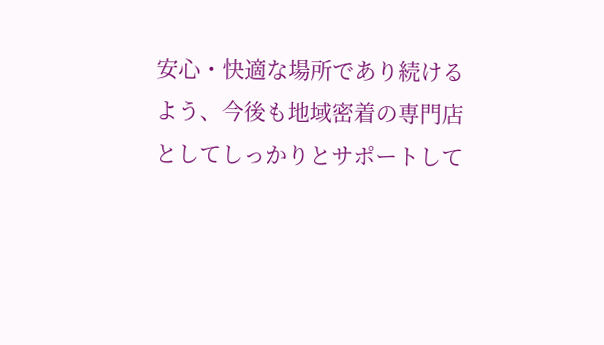安心・快適な場所であり続けるよう、今後も地域密着の専門店としてしっかりとサポートして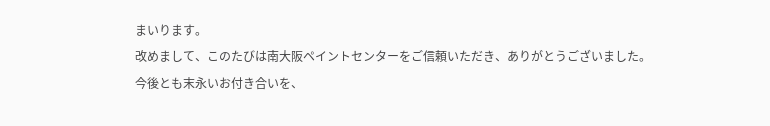まいります。
改めまして、このたびは南大阪ペイントセンターをご信頼いただき、ありがとうございました。
今後とも末永いお付き合いを、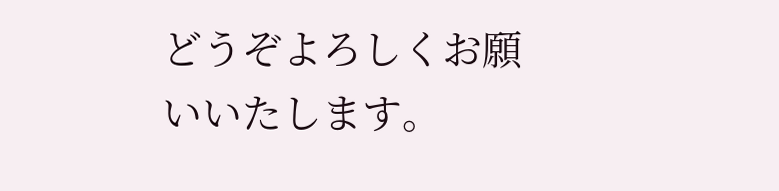どうぞよろしくお願いいたします。